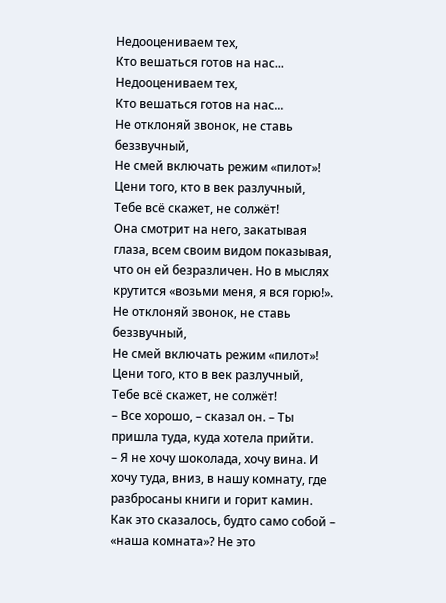Недооцениваем тех,
Кто вешаться готов на нас...
Недооцениваем тех,
Кто вешаться готов на нас...
Не отклоняй звонок, не ставь беззвучный,
Не смей включать режим «пилот»!
Цени того, кто в век разлучный,
Тебе всё скажет, не солжёт!
Она смотрит на него, закатывая глаза, всем своим видом показывая, что он ей безразличен. Но в мыслях крутится «возьми меня, я вся горю!».
Не отклоняй звонок, не ставь беззвучный,
Не смей включать режим «пилот»!
Цени того, кто в век разлучный,
Тебе всё скажет, не солжёт!
– Все хорошо, – сказал он. – Ты пришла туда, куда хотела прийти.
– Я не хочу шоколада, хочу вина. И хочу туда, вниз, в нашу комнату, где разбросаны книги и горит камин.
Как это сказалось, будто само собой – «наша комната»? Не это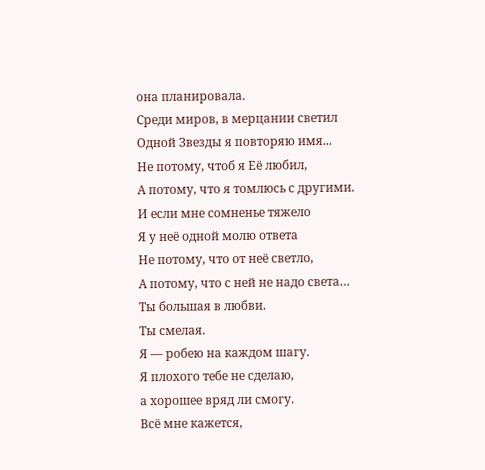она планировала.
Среди миров, в мерцании светил
Одной Звезды я повторяю имя...
Не потому, чтоб я Её любил,
А потому, что я томлюсь с другими.
И если мне сомненье тяжело
Я у неё одной молю ответа
Не потому, что от неё светло,
А потому, что с ней не надо света…
Ты большая в любви.
Ты смелая.
Я — робею на каждом шагу.
Я плохого тебе не сделаю,
а хорошее вряд ли смогу.
Всё мне кажется,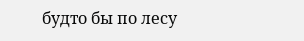будто бы по лесу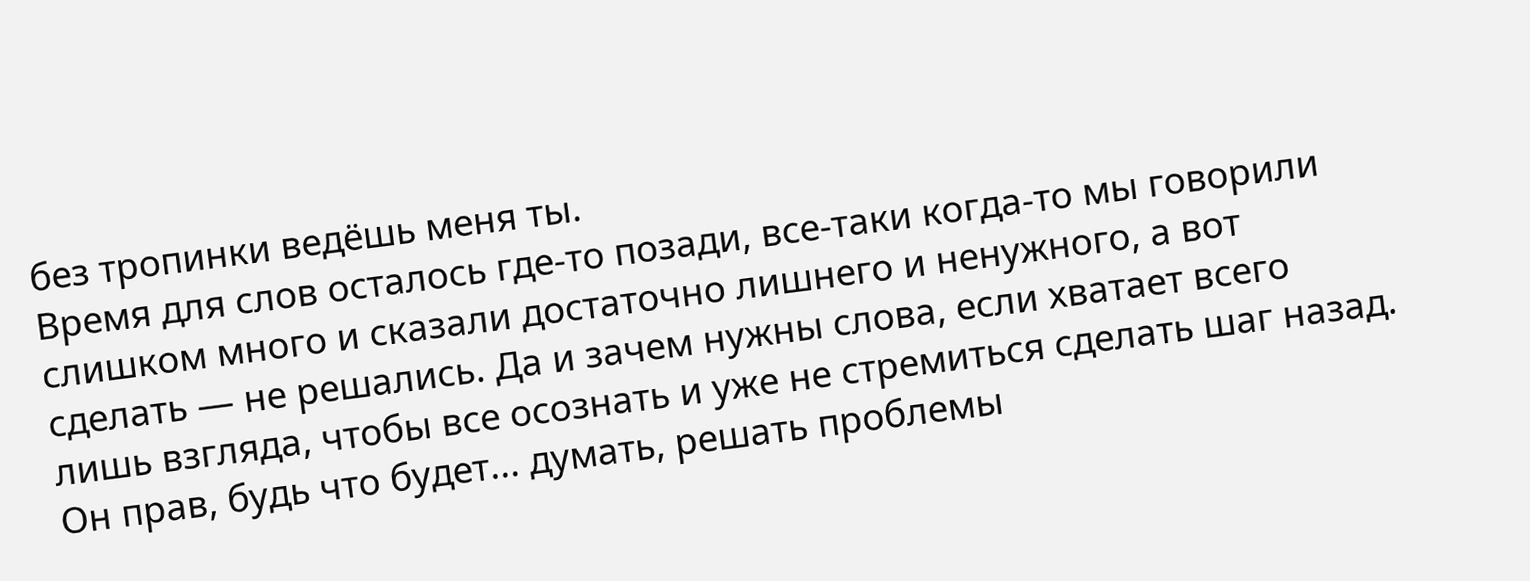без тропинки ведёшь меня ты.
Время для слов осталось где-то позади, все-таки когда-то мы говорили слишком много и сказали достаточно лишнего и ненужного, а вот сделать — не решались. Да и зачем нужны слова, если хватает всего лишь взгляда, чтобы все осознать и уже не стремиться сделать шаг назад. Он прав, будь что будет... думать, решать проблемы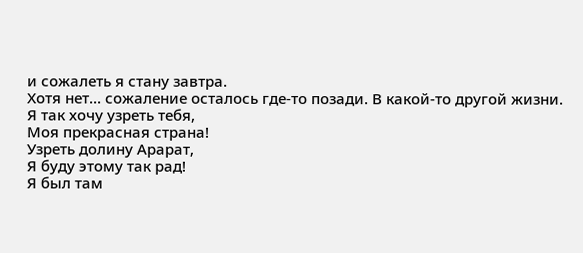и сожалеть я стану завтра.
Хотя нет... сожаление осталось где-то позади. В какой-то другой жизни.
Я так хочу узреть тебя,
Моя прекрасная страна!
Узреть долину Арарат,
Я буду этому так рад!
Я был там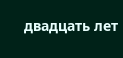двадцать лет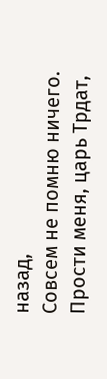назад,
Совсем не помню ничего.
Прости меня, царь Трдат,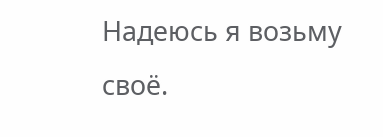Надеюсь я возьму своё.